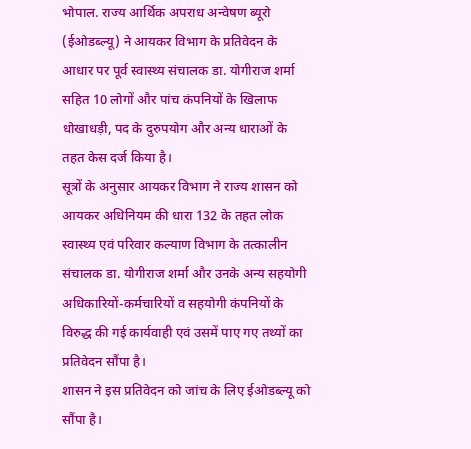भोपाल. राज्य आर्थिक अपराध अन्वेषण ब्यूरो (ईओडब्ल्यू) ने आयकर विभाग के प्रतिवेदन के आधार पर पूर्व स्वास्थ्य संचालक डा. योगीराज शर्मा सहित 10 लोगों और पांच कंपनियों के खिलाफ धोखाधड़ी, पद के दुरुपयोग और अन्य धाराओं के तहत केस दर्ज किया है।
सूत्रों के अनुसार आयकर विभाग ने राज्य शासन को आयकर अधिनियम की धारा 132 के तहत लोक स्वास्थ्य एवं परिवार कल्याण विभाग के तत्कालीन संचालक डा. योगीराज शर्मा और उनके अन्य सहयोगी अधिकारियों-कर्मचारियों व सहयोगी कंपनियों के विरुद्ध की गई कार्यवाही एवं उसमें पाए गए तथ्यों का प्रतिवेदन सौंपा है।
शासन ने इस प्रतिवेदन को जांच के लिए ईओडब्ल्यू को सौंपा है।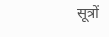सूत्रों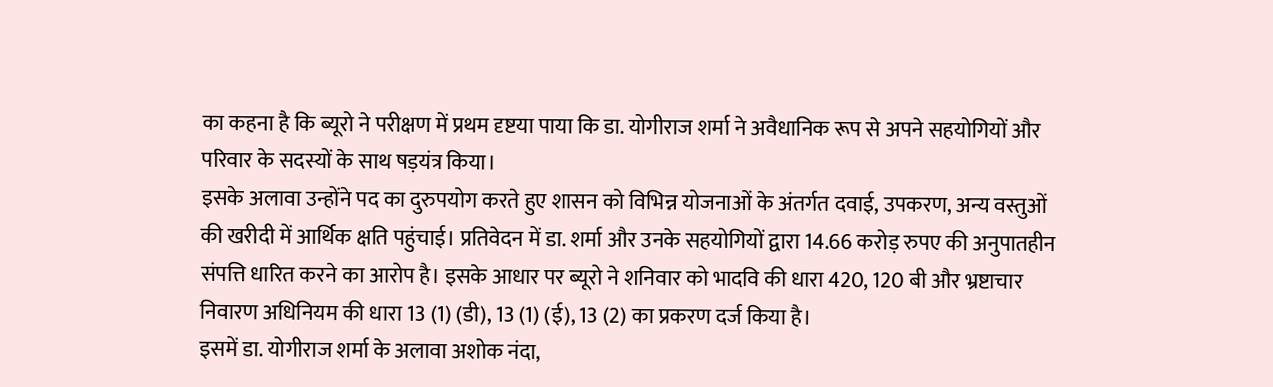का कहना है कि ब्यूरो ने परीक्षण में प्रथम दृष्टया पाया कि डा. योगीराज शर्मा ने अवैधानिक रूप से अपने सहयोगियों और परिवार के सदस्यों के साथ षड़यंत्र किया।
इसके अलावा उन्होंने पद का दुरुपयोग करते हुए शासन को विभिन्न योजनाओं के अंतर्गत दवाई, उपकरण, अन्य वस्तुओं की खरीदी में आर्थिक क्षति पहुंचाई। प्रतिवेदन में डा. शर्मा और उनके सहयोगियों द्वारा 14.66 करोड़ रुपए की अनुपातहीन संपत्ति धारित करने का आरोप है। इसके आधार पर ब्यूरो ने शनिवार को भादवि की धारा 420, 120 बी और भ्रष्टाचार निवारण अधिनियम की धारा 13 (1) (डी), 13 (1) (ई), 13 (2) का प्रकरण दर्ज किया है।
इसमें डा. योगीराज शर्मा के अलावा अशोक नंदा,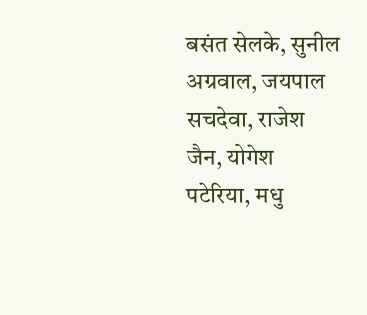बसंत सेलके, सुनील अग्रवाल, जयपाल सचदेवा, राजेश जैन, योगेश पटेरिया, मधु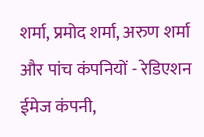शर्मा, प्रमोद शर्मा, अरुण शर्मा और पांच कंपनियों - रेडिएशन ईमेज कंपनी,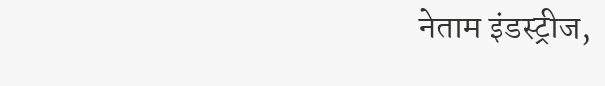नेताम इंडस्ट्रीज,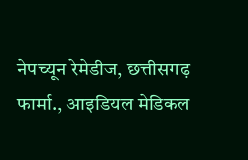नेपच्यून रेमेडीज, छत्तीसगढ़ फार्मा., आइडियल मेडिकल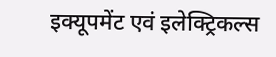इक्यूपमेंट एवं इलेक्ट्रिकल्स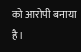को आरोपी बनाया है।